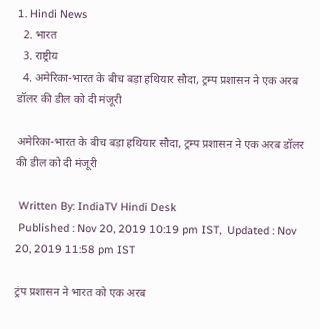1. Hindi News
  2. भारत
  3. राष्ट्रीय
  4. अमेरिका-भारत के बीच बड़ा हथियार सौदा, ट्रम्प प्रशासन ने एक अरब डॉलर की डील को दी मंजूरी

अमेरिका-भारत के बीच बड़ा हथियार सौदा, ट्रम्प प्रशासन ने एक अरब डॉलर की डील को दी मंजूरी

 Written By: IndiaTV Hindi Desk
 Published : Nov 20, 2019 10:19 pm IST,  Updated : Nov 20, 2019 11:58 pm IST

ट्रंप प्रशासन ने भारत को एक अरब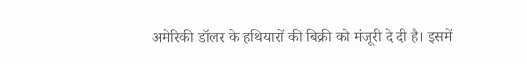अमेरिकी डॉलर के हथियारों की बिक्री को मंजूरी दे दी है। इसमें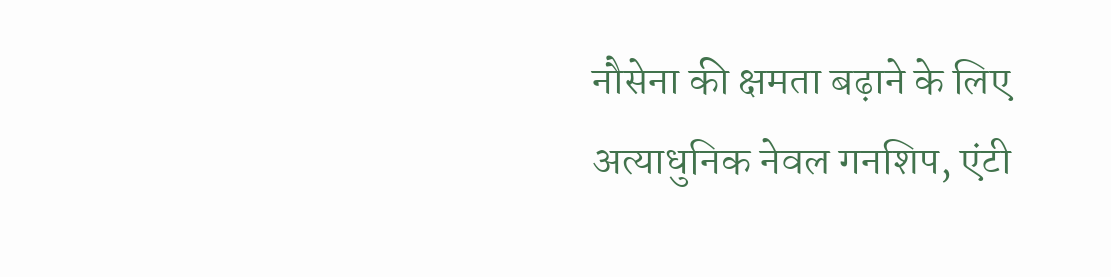नौसेना की क्षमता बढ़ाने के लिए अत्याधुनिक नेवल गनशिप, एंटी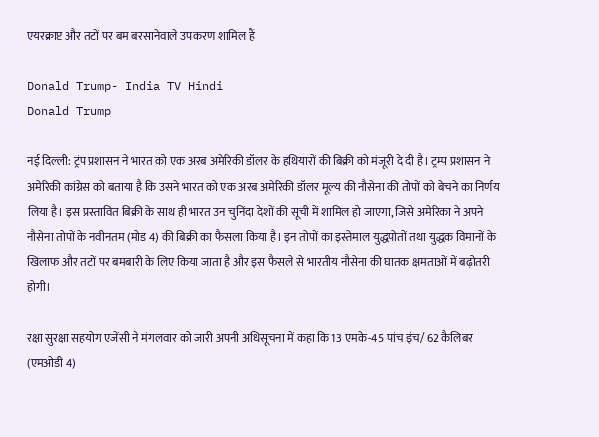एयरक्राप्ट और तटों पर बम बरसानेवाले उपकरण शामिल हैं

Donald Trump- India TV Hindi
Donald Trump

नई दिल्ली: ट्रंप प्रशासन ने भारत को एक अरब अमेरिकी डॉलर के हथियारों की बिक्री को मंजूरी दे दी है। ट्रम्प प्रशासन ने अमेरिकी कांग्रेस को बताया है कि उसने भारत को एक अरब अमेरिकी डॉलर मूल्य की नौसेना की तोपों को बेचने का निर्णय लिया है। इस प्रस्तावित बिक्री के साथ ही भारत उन चुनिंदा देशों की सूची में शामिल हो जाएगा, जिसे अमेरिका ने अपने नौसेना तोपों के नवीनतम (मोड 4) की बिक्री का फैसला किया है। इन तोपों का इस्तेमाल युद्धपोतों तथा युद्धक विमानों के खिलाफ और तटों पर बमबारी के लिए किया जाता है और इस फैसले से भारतीय नौसेना की घातक क्षमताओं में बढ़ोतरी होगी।

रक्षा सुरक्षा सहयोग एजेंसी ने मंगलवार को जारी अपनी अधिसूचना में कहा कि 13 एमके-45 पांच इंच/ 62 कैलिबर (एमओडी 4)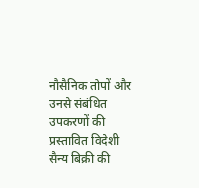नौसैनिक तोपों और उनसे संबंधित उपकरणों की प्रस्तावित विदेशी सैन्य बिक्री की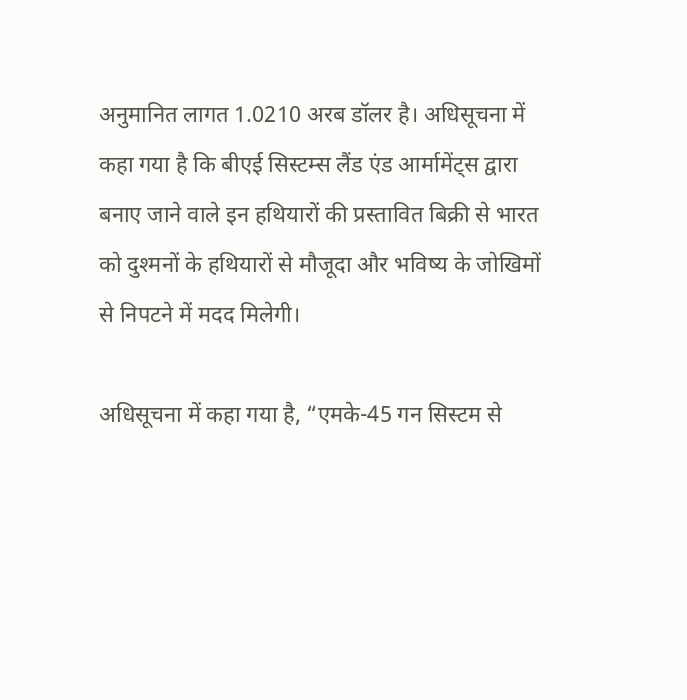अनुमानित लागत 1.0210 अरब डॉलर है। अधिसूचना में कहा गया है कि बीएई सिस्टम्स लैंड एंड आर्मामेंट्स द्वारा बनाए जाने वाले इन हथियारों की प्रस्तावित बिक्री से भारत को दुश्मनों के हथियारों से मौजूदा और भविष्य के जोखिमों से निपटने में मदद मिलेगी।

अधिसूचना में कहा गया है, “एमके-45 गन सिस्टम से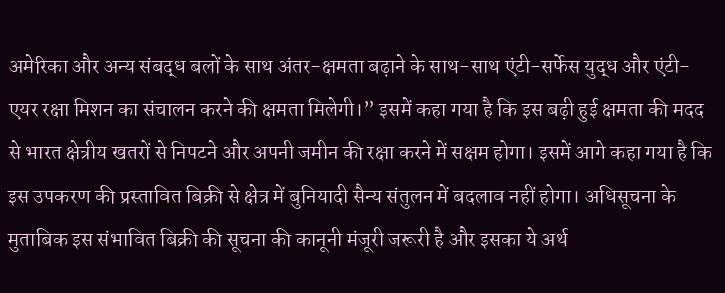अमेरिका और अन्य संबद्ध बलों के साथ अंतर-क्षमता बढ़ाने के साथ-साथ एंटी-सर्फेस युद्ध और एंटी-एयर रक्षा मिशन का संचालन करने की क्षमता मिलेगी।” इसमें कहा गया है कि इस बढ़ी हुई क्षमता की मदद से भारत क्षेत्रीय खतरों से निपटने और अपनी जमीन की रक्षा करने में सक्षम होगा। इसमें आगे कहा गया है कि इस उपकरण की प्रस्तावित बिक्री से क्षेत्र में बुनियादी सैन्य संतुलन में बदलाव नहीं होगा। अधिसूचना के मुताबिक इस संभावित बिक्री की सूचना की कानूनी मंजूरी जरूरी है और इसका ये अर्थ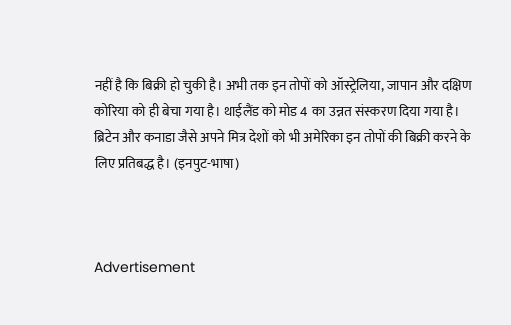नहीं है कि बिक्री हो चुकी है। अभी तक इन तोपों को ऑस्ट्रेलिया, जापान और दक्षिण कोरिया को ही बेचा गया है। थाईलैंड को मोड 4 का उन्नत संस्करण दिया गया है। ब्रिटेन और कनाडा जैसे अपने मित्र देशों को भी अमेरिका इन तोपों की बिक्री करने के लिए प्रतिबद्ध है। (इनपुट-भाषा)



Advertisement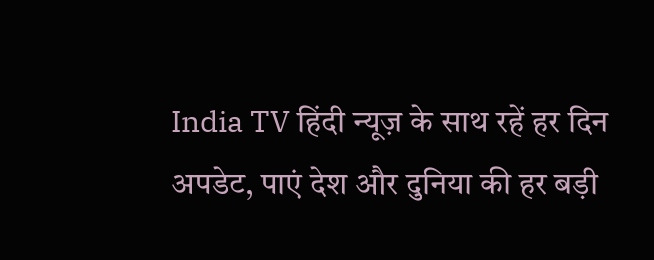India TV हिंदी न्यूज़ के साथ रहें हर दिन अपडेट, पाएं देश और दुनिया की हर बड़ी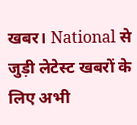खबर। National से जुड़ी लेटेस्ट खबरों के लिए अभी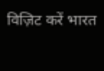विज़िट करें भारत